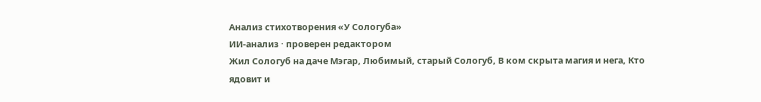Анализ стихотворения «У Сологуба»
ИИ-анализ · проверен редактором
Жил Сологуб на даче Мэгар, Любимый, старый Сологуб, В ком скрыта магия и нега, Кто ядовит и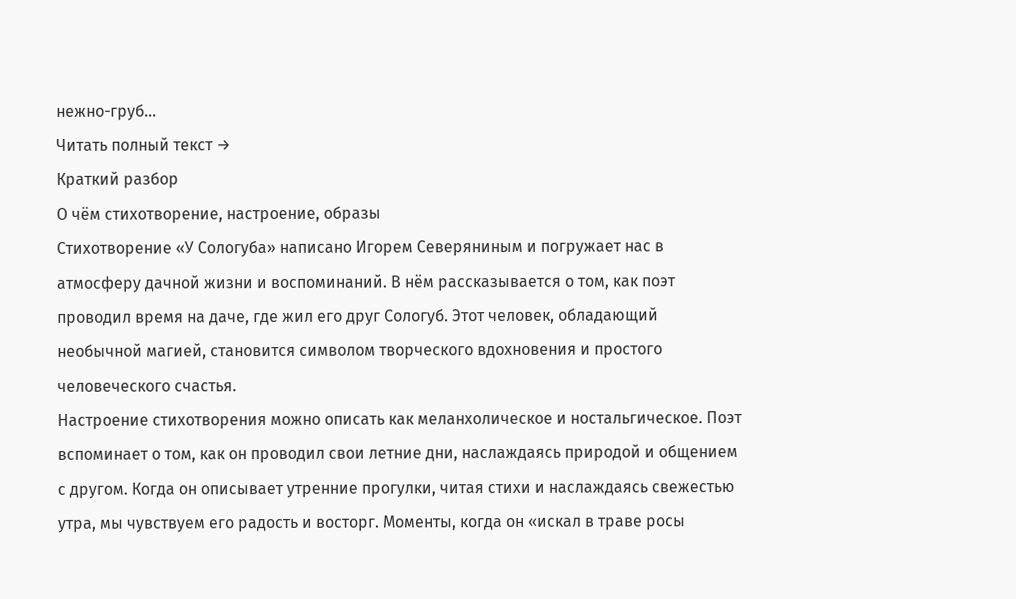нежно-груб…
Читать полный текст →
Краткий разбор
О чём стихотворение, настроение, образы
Стихотворение «У Сологуба» написано Игорем Северяниным и погружает нас в атмосферу дачной жизни и воспоминаний. В нём рассказывается о том, как поэт проводил время на даче, где жил его друг Сологуб. Этот человек, обладающий необычной магией, становится символом творческого вдохновения и простого человеческого счастья.
Настроение стихотворения можно описать как меланхолическое и ностальгическое. Поэт вспоминает о том, как он проводил свои летние дни, наслаждаясь природой и общением с другом. Когда он описывает утренние прогулки, читая стихи и наслаждаясь свежестью утра, мы чувствуем его радость и восторг. Моменты, когда он «искал в траве росы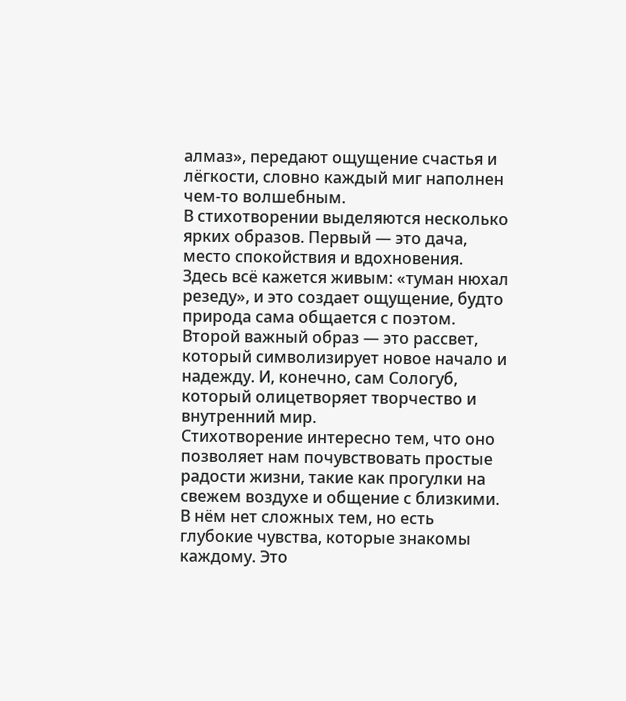алмаз», передают ощущение счастья и лёгкости, словно каждый миг наполнен чем-то волшебным.
В стихотворении выделяются несколько ярких образов. Первый — это дача, место спокойствия и вдохновения. Здесь всё кажется живым: «туман нюхал резеду», и это создает ощущение, будто природа сама общается с поэтом. Второй важный образ — это рассвет, который символизирует новое начало и надежду. И, конечно, сам Сологуб, который олицетворяет творчество и внутренний мир.
Стихотворение интересно тем, что оно позволяет нам почувствовать простые радости жизни, такие как прогулки на свежем воздухе и общение с близкими. В нём нет сложных тем, но есть глубокие чувства, которые знакомы каждому. Это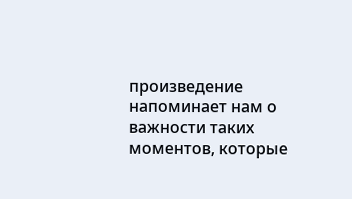произведение напоминает нам о важности таких моментов, которые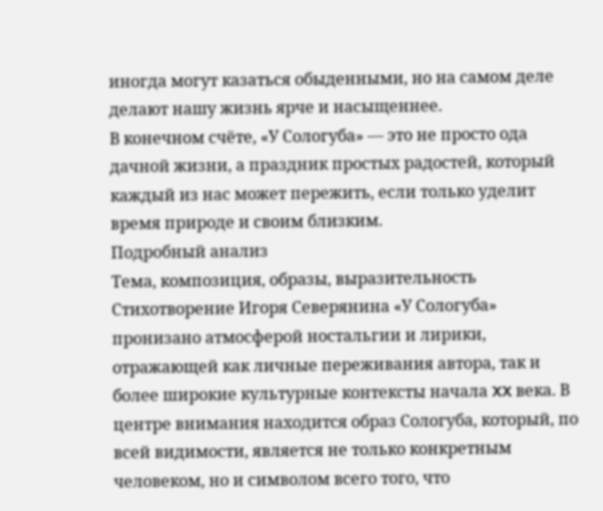иногда могут казаться обыденными, но на самом деле делают нашу жизнь ярче и насыщеннее.
В конечном счёте, «У Сологуба» — это не просто ода дачной жизни, а праздник простых радостей, который каждый из нас может пережить, если только уделит время природе и своим близким.
Подробный анализ
Тема, композиция, образы, выразительность
Стихотворение Игоря Северянина «У Сологуба» пронизано атмосферой ностальгии и лирики, отражающей как личные переживания автора, так и более широкие культурные контексты начала XX века. В центре внимания находится образ Сологуба, который, по всей видимости, является не только конкретным человеком, но и символом всего того, что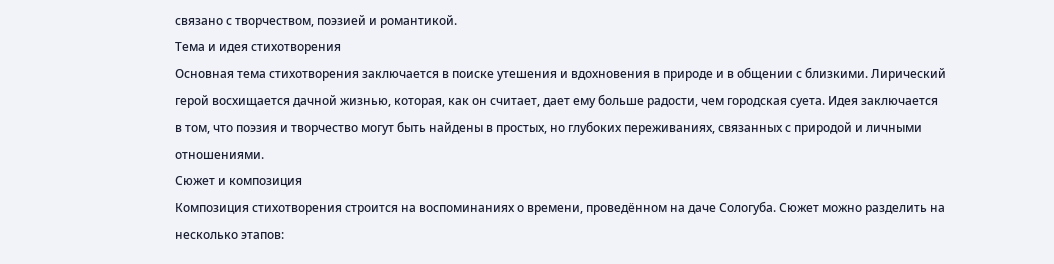связано с творчеством, поэзией и романтикой.
Тема и идея стихотворения
Основная тема стихотворения заключается в поиске утешения и вдохновения в природе и в общении с близкими. Лирический герой восхищается дачной жизнью, которая, как он считает, дает ему больше радости, чем городская суета. Идея заключается в том, что поэзия и творчество могут быть найдены в простых, но глубоких переживаниях, связанных с природой и личными отношениями.
Сюжет и композиция
Композиция стихотворения строится на воспоминаниях о времени, проведённом на даче Сологуба. Сюжет можно разделить на несколько этапов: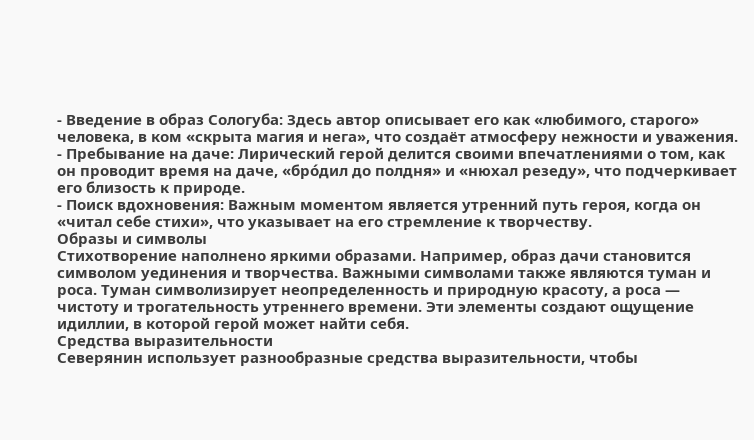- Введение в образ Сологуба: Здесь автор описывает его как «любимого, старого» человека, в ком «скрыта магия и нега», что создаёт атмосферу нежности и уважения.
- Пребывание на даче: Лирический герой делится своими впечатлениями о том, как он проводит время на даче, «бро́дил до полдня» и «нюхал резеду», что подчеркивает его близость к природе.
- Поиск вдохновения: Важным моментом является утренний путь героя, когда он «читал себе стихи», что указывает на его стремление к творчеству.
Образы и символы
Стихотворение наполнено яркими образами. Например, образ дачи становится символом уединения и творчества. Важными символами также являются туман и роса. Туман символизирует неопределенность и природную красоту, а роса — чистоту и трогательность утреннего времени. Эти элементы создают ощущение идиллии, в которой герой может найти себя.
Средства выразительности
Северянин использует разнообразные средства выразительности, чтобы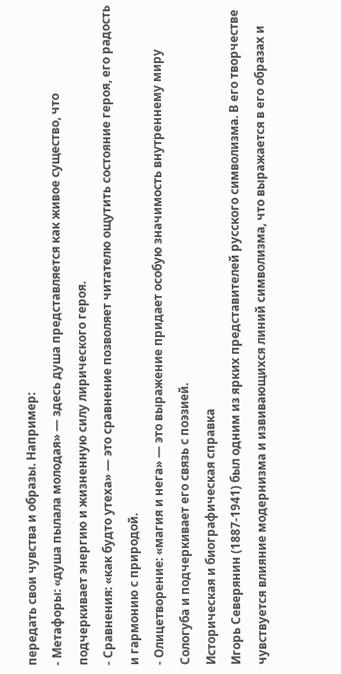передать свои чувства и образы. Например:
- Метафоры: «душа пылала молодая» — здесь душа представляется как живое существо, что подчеркивает энергию и жизненную силу лирического героя.
- Сравнения: «как будто утеха» — это сравнение позволяет читателю ощутить состояние героя, его радость и гармонию с природой.
- Олицетворение: «магия и нега» — это выражение придает особую значимость внутреннему миру Сологуба и подчеркивает его связь с поэзией.
Историческая и биографическая справка
Игорь Северянин (1887-1941) был одним из ярких представителей русского символизма. В его творчестве чувствуется влияние модернизма и извивающихся линий символизма, что выражается в его образах и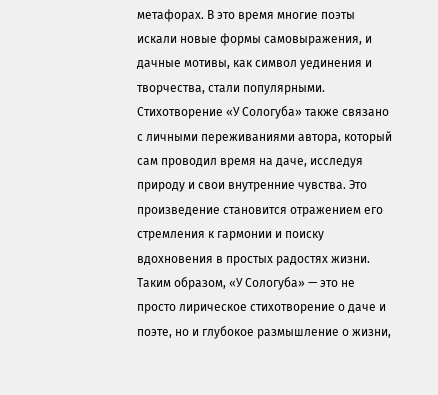метафорах. В это время многие поэты искали новые формы самовыражения, и дачные мотивы, как символ уединения и творчества, стали популярными.
Стихотворение «У Сологуба» также связано с личными переживаниями автора, который сам проводил время на даче, исследуя природу и свои внутренние чувства. Это произведение становится отражением его стремления к гармонии и поиску вдохновения в простых радостях жизни.
Таким образом, «У Сологуба» — это не просто лирическое стихотворение о даче и поэте, но и глубокое размышление о жизни,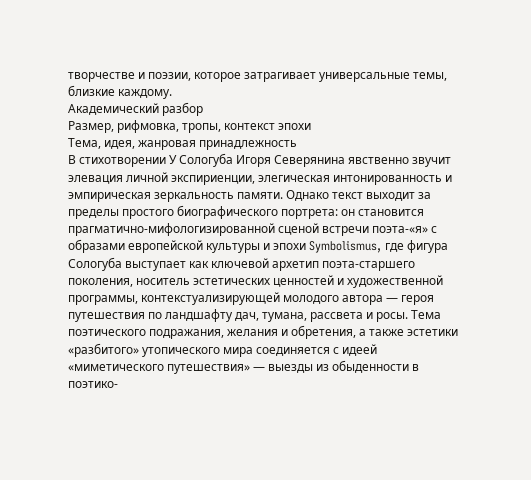творчестве и поэзии, которое затрагивает универсальные темы, близкие каждому.
Академический разбор
Размер, рифмовка, тропы, контекст эпохи
Тема, идея, жанровая принадлежность
В стихотворении У Сологуба Игоря Северянина явственно звучит элевация личной экспириенции, элегическая интонированность и эмпирическая зеркальность памяти. Однако текст выходит за пределы простого биографического портрета: он становится прагматично-мифологизированной сценой встречи поэта-«я» с образами европейской культуры и эпохи Symbolismus, где фигура Сологуба выступает как ключевой архетип поэта-старшего поколения, носитель эстетических ценностей и художественной программы, контекстуализирующей молодого автора — героя путешествия по ландшафту дач, тумана, рассвета и росы. Тема поэтического подражания, желания и обретения, а также эстетики «разбитого» утопического мира соединяется с идеей «миметического путешествия» — выезды из обыденности в поэтико-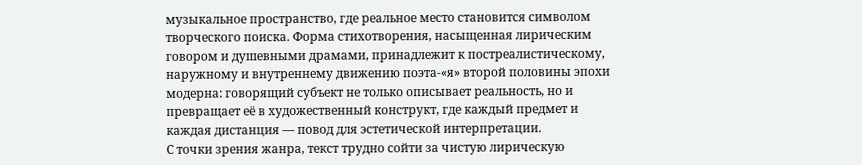музыкальное пространство, где реальное место становится символом творческого поиска. Форма стихотворения, насыщенная лирическим говором и душевными драмами, принадлежит к постреалистическому, наружному и внутреннему движению поэта-«я» второй половины эпохи модерна: говорящий субъект не только описывает реальность, но и превращает её в художественный конструкт, где каждый предмет и каждая дистанция — повод для эстетической интерпретации.
С точки зрения жанра, текст трудно сойти за чистую лирическую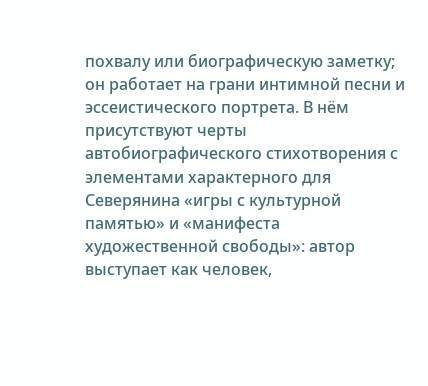похвалу или биографическую заметку; он работает на грани интимной песни и эссеистического портрета. В нём присутствуют черты автобиографического стихотворения с элементами характерного для Северянина «игры с культурной памятью» и «манифеста художественной свободы»: автор выступает как человек,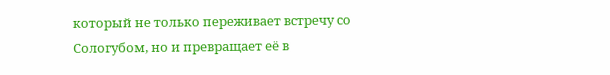который не только переживает встречу со Сологубом, но и превращает её в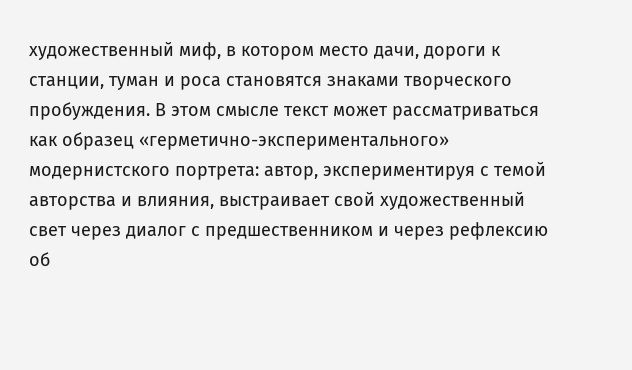художественный миф, в котором место дачи, дороги к станции, туман и роса становятся знаками творческого пробуждения. В этом смысле текст может рассматриваться как образец «герметично-экспериментального» модернистского портрета: автор, экспериментируя с темой авторства и влияния, выстраивает свой художественный свет через диалог с предшественником и через рефлексию об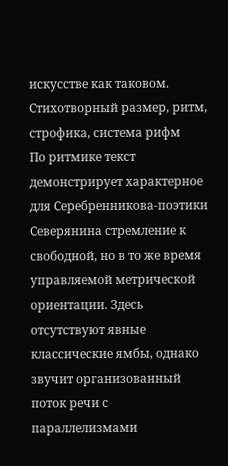искусстве как таковом.
Стихотворный размер, ритм, строфика, система рифм
По ритмике текст демонстрирует характерное для Серебренникова-поэтики Северянина стремление к свободной, но в то же время управляемой метрической ориентации. Здесь отсутствуют явные классические ямбы, однако звучит организованный поток речи с параллелизмами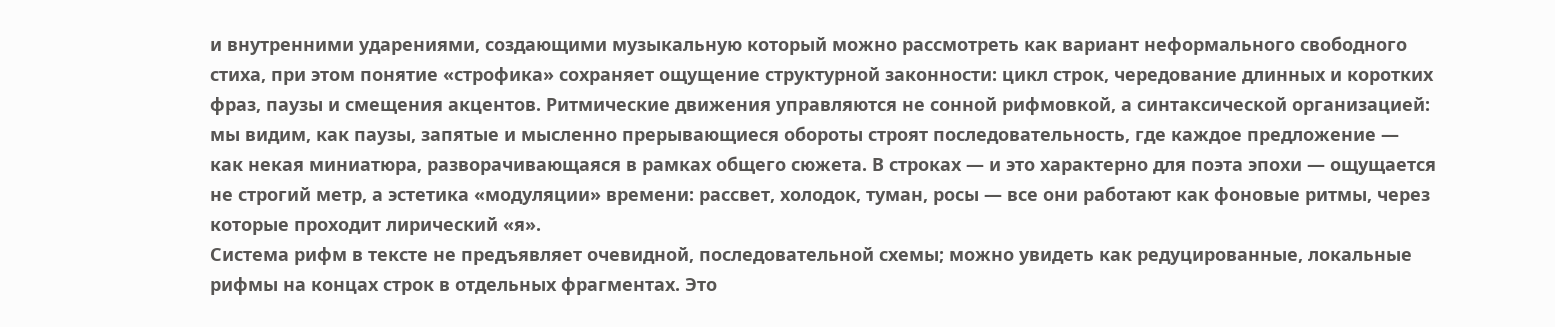и внутренними ударениями, создающими музыкальную который можно рассмотреть как вариант неформального свободного стиха, при этом понятие «строфика» сохраняет ощущение структурной законности: цикл строк, чередование длинных и коротких фраз, паузы и смещения акцентов. Ритмические движения управляются не сонной рифмовкой, а синтаксической организацией: мы видим, как паузы, запятые и мысленно прерывающиеся обороты строят последовательность, где каждое предложение — как некая миниатюра, разворачивающаяся в рамках общего сюжета. В строках — и это характерно для поэта эпохи — ощущается не строгий метр, а эстетика «модуляции» времени: рассвет, холодок, туман, росы — все они работают как фоновые ритмы, через которые проходит лирический «я».
Система рифм в тексте не предъявляет очевидной, последовательной схемы; можно увидеть как редуцированные, локальные рифмы на концах строк в отдельных фрагментах. Это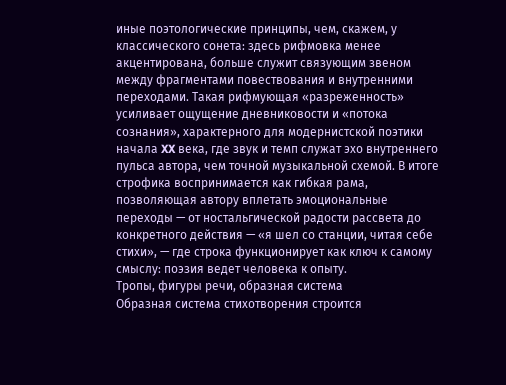иные поэтологические принципы, чем, скажем, у классического сонета: здесь рифмовка менее акцентирована, больше служит связующим звеном между фрагментами повествования и внутренними переходами. Такая рифмующая «разреженность» усиливает ощущение дневниковости и «потока сознания», характерного для модернистской поэтики начала XX века, где звук и темп служат эхо внутреннего пульса автора, чем точной музыкальной схемой. В итоге строфика воспринимается как гибкая рама, позволяющая автору вплетать эмоциональные переходы — от ностальгической радости рассвета до конкретного действия — «я шел со станции, читая себе стихи», — где строка функционирует как ключ к самому смыслу: поэзия ведет человека к опыту.
Тропы, фигуры речи, образная система
Образная система стихотворения строится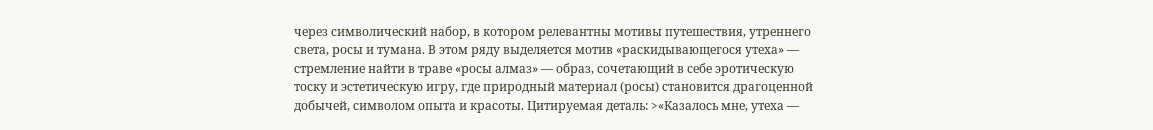через символический набор, в котором релевантны мотивы путешествия, утреннего света, росы и тумана. В этом ряду выделяется мотив «раскидывающегося утеха» — стремление найти в траве «росы алмаз» — образ, сочетающий в себе эротическую тоску и эстетическую игру, где природный материал (росы) становится драгоценной добычей, символом опыта и красоты. Цитируемая деталь: >«Казалось мне, утеха —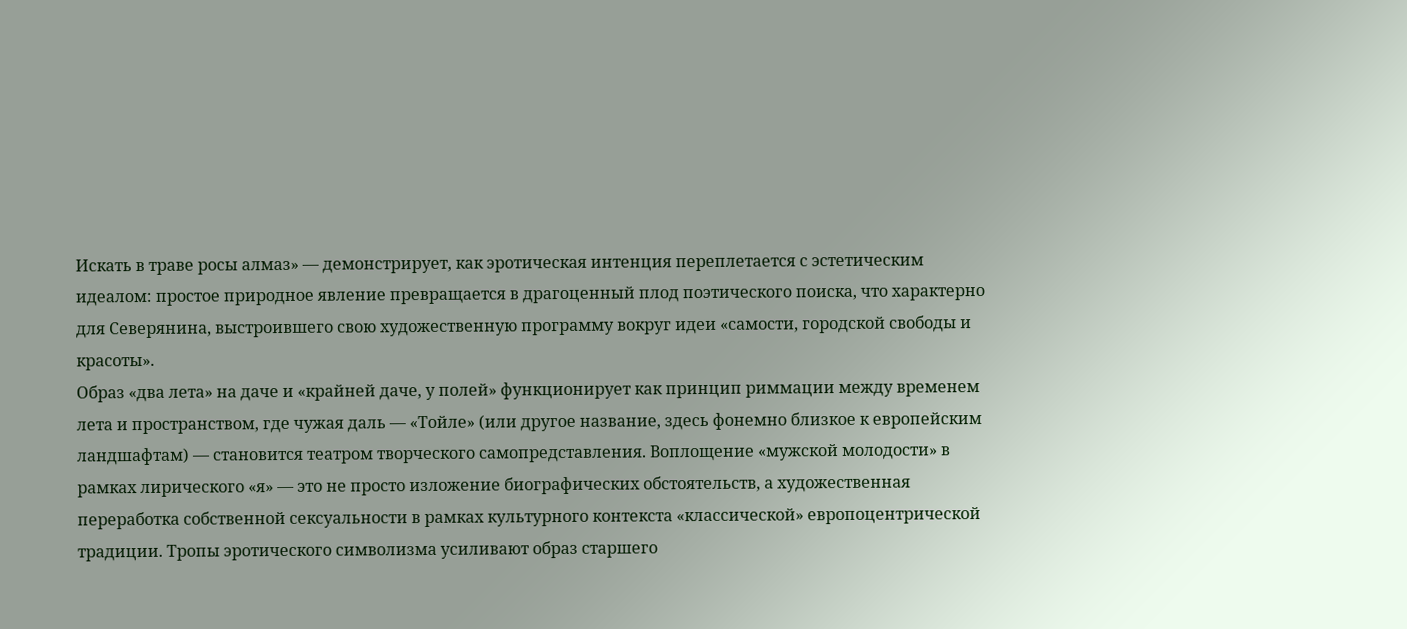Искать в траве росы алмаз» — демонстрирует, как эротическая интенция переплетается с эстетическим идеалом: простое природное явление превращается в драгоценный плод поэтического поиска, что характерно для Северянина, выстроившего свою художественную программу вокруг идеи «самости, городской свободы и красоты».
Образ «два лета» на даче и «крайней даче, у полей» функционирует как принцип риммации между временем лета и пространством, где чужая даль — «Тойле» (или другое название, здесь фонемно близкое к европейским ландшафтам) — становится театром творческого самопредставления. Воплощение «мужской молодости» в рамках лирического «я» — это не просто изложение биографических обстоятельств, а художественная переработка собственной сексуальности в рамках культурного контекста «классической» европоцентрической традиции. Тропы эротического символизма усиливают образ старшего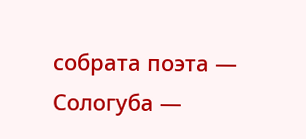собрата поэта — Сологуба —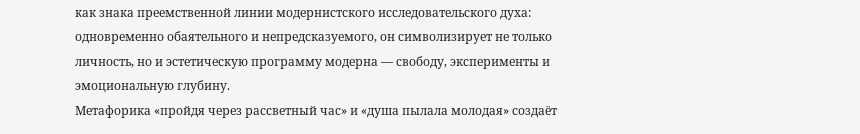как знака преемственной линии модернистского исследовательского духа: одновременно обаятельного и непредсказуемого, он символизирует не только личность, но и эстетическую программу модерна — свободу, эксперименты и эмоциональную глубину.
Метафорика «пройдя через рассветный час» и «душа пылала молодая» создаёт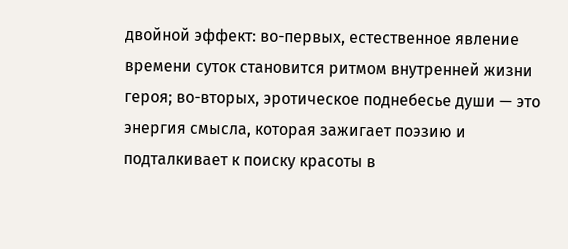двойной эффект: во-первых, естественное явление времени суток становится ритмом внутренней жизни героя; во-вторых, эротическое поднебесье души — это энергия смысла, которая зажигает поэзию и подталкивает к поиску красоты в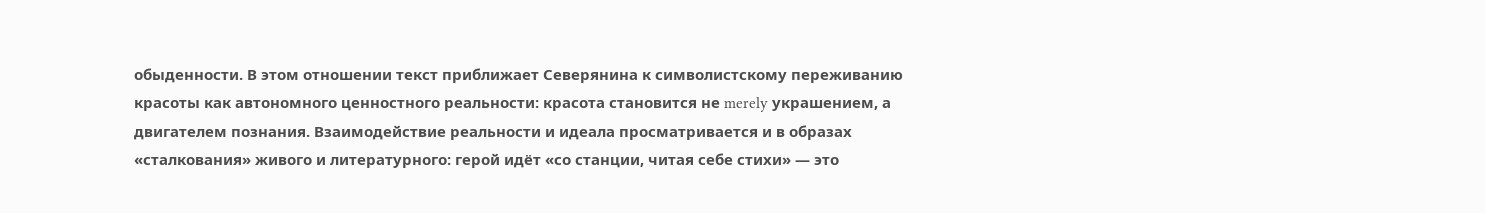обыденности. В этом отношении текст приближает Северянина к символистскому переживанию красоты как автономного ценностного реальности: красота становится не merely украшением, а двигателем познания. Взаимодействие реальности и идеала просматривается и в образах «сталкования» живого и литературного: герой идёт «со станции, читая себе стихи» — это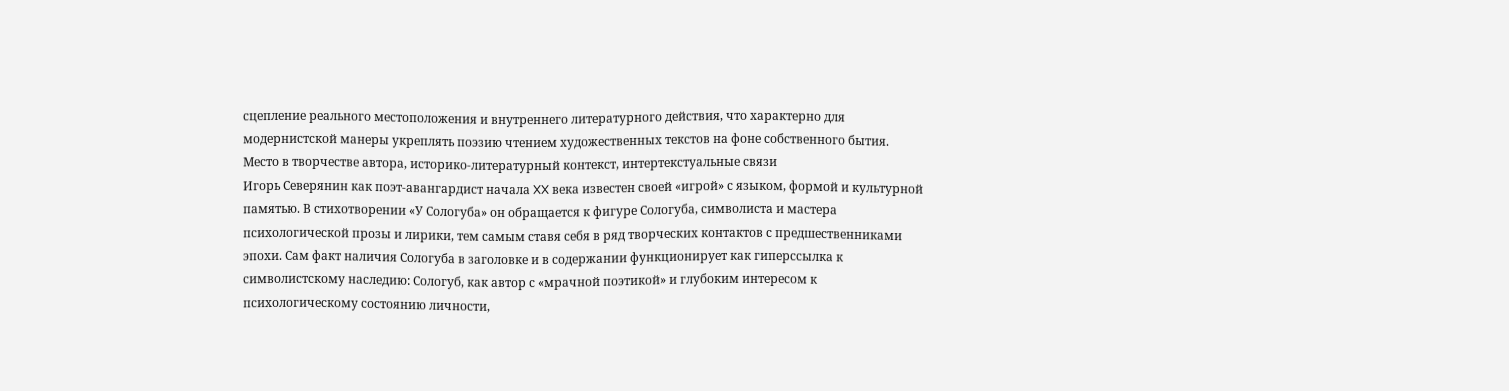сцепление реального местоположения и внутреннего литературного действия, что характерно для модернистской манеры укреплять поэзию чтением художественных текстов на фоне собственного бытия.
Место в творчестве автора, историко-литературный контекст, интертекстуальные связи
Игорь Северянин как поэт-авангардист начала XX века известен своей «игрой» с языком, формой и культурной памятью. В стихотворении «У Сологуба» он обращается к фигуре Сологуба, символиста и мастера психологической прозы и лирики, тем самым ставя себя в ряд творческих контактов с предшественниками эпохи. Сам факт наличия Сологуба в заголовке и в содержании функционирует как гиперссылка к символистскому наследию: Сологуб, как автор с «мрачной поэтикой» и глубоким интересом к психологическому состоянию личности,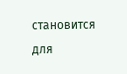становится для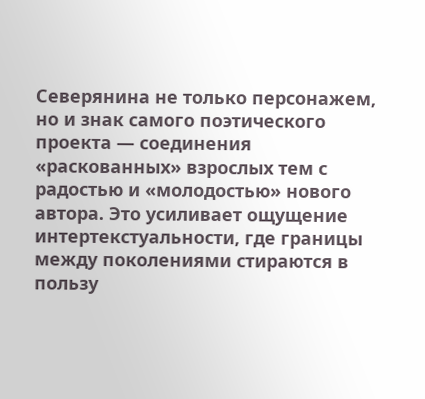Северянина не только персонажем, но и знак самого поэтического проекта — соединения «раскованных» взрослых тем с радостью и «молодостью» нового автора. Это усиливает ощущение интертекстуальности, где границы между поколениями стираются в пользу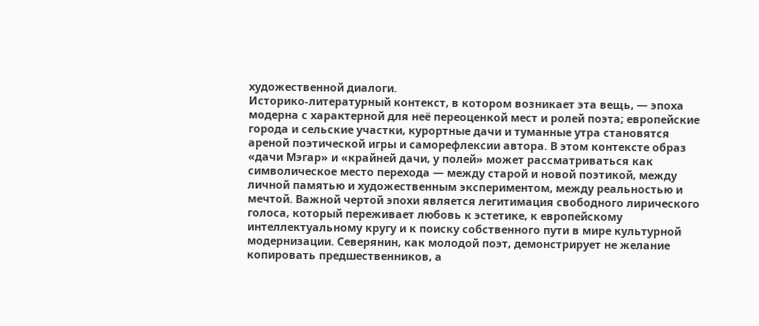художественной диалоги.
Историко-литературный контекст, в котором возникает эта вещь, — эпоха модерна с характерной для неё переоценкой мест и ролей поэта; европейские города и сельские участки, курортные дачи и туманные утра становятся ареной поэтической игры и саморефлексии автора. В этом контексте образ «дачи Мэгар» и «крайней дачи, у полей» может рассматриваться как символическое место перехода — между старой и новой поэтикой, между личной памятью и художественным экспериментом, между реальностью и мечтой. Важной чертой эпохи является легитимация свободного лирического голоса, который переживает любовь к эстетике, к европейскому интеллектуальному кругу и к поиску собственного пути в мире культурной модернизации. Северянин, как молодой поэт, демонстрирует не желание копировать предшественников, а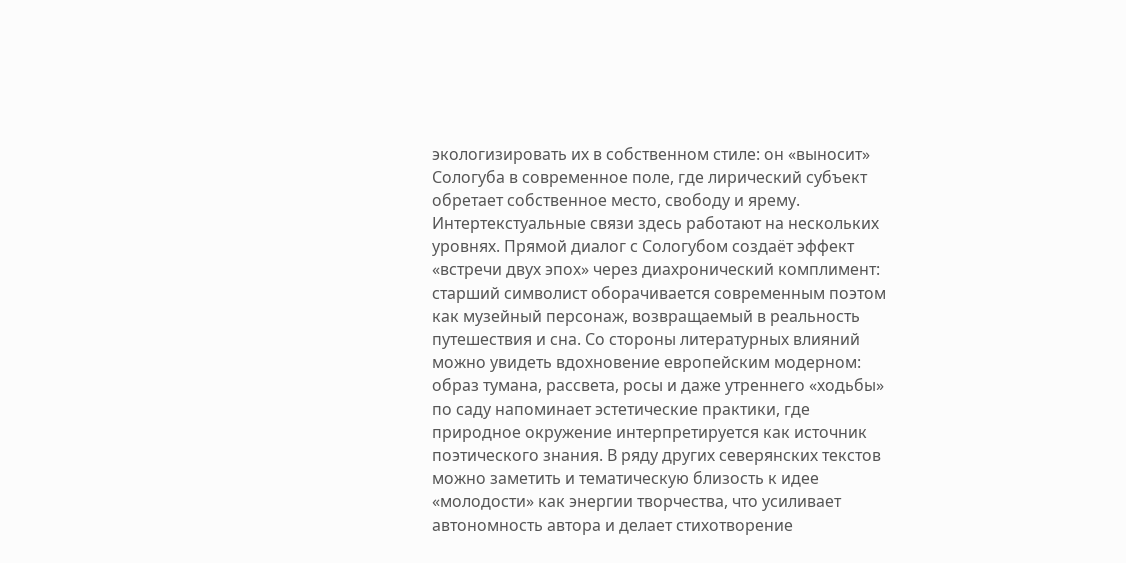экологизировать их в собственном стиле: он «выносит» Сологуба в современное поле, где лирический субъект обретает собственное место, свободу и ярему.
Интертекстуальные связи здесь работают на нескольких уровнях. Прямой диалог с Сологубом создаёт эффект «встречи двух эпох» через диахронический комплимент: старший символист оборачивается современным поэтом как музейный персонаж, возвращаемый в реальность путешествия и сна. Со стороны литературных влияний можно увидеть вдохновение европейским модерном: образ тумана, рассвета, росы и даже утреннего «ходьбы» по саду напоминает эстетические практики, где природное окружение интерпретируется как источник поэтического знания. В ряду других северянских текстов можно заметить и тематическую близость к идее «молодости» как энергии творчества, что усиливает автономность автора и делает стихотворение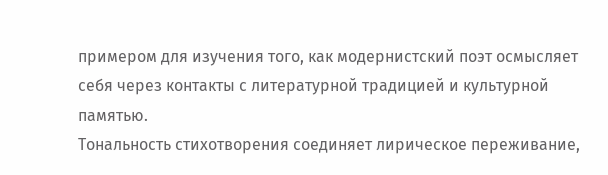примером для изучения того, как модернистский поэт осмысляет себя через контакты с литературной традицией и культурной памятью.
Тональность стихотворения соединяет лирическое переживание,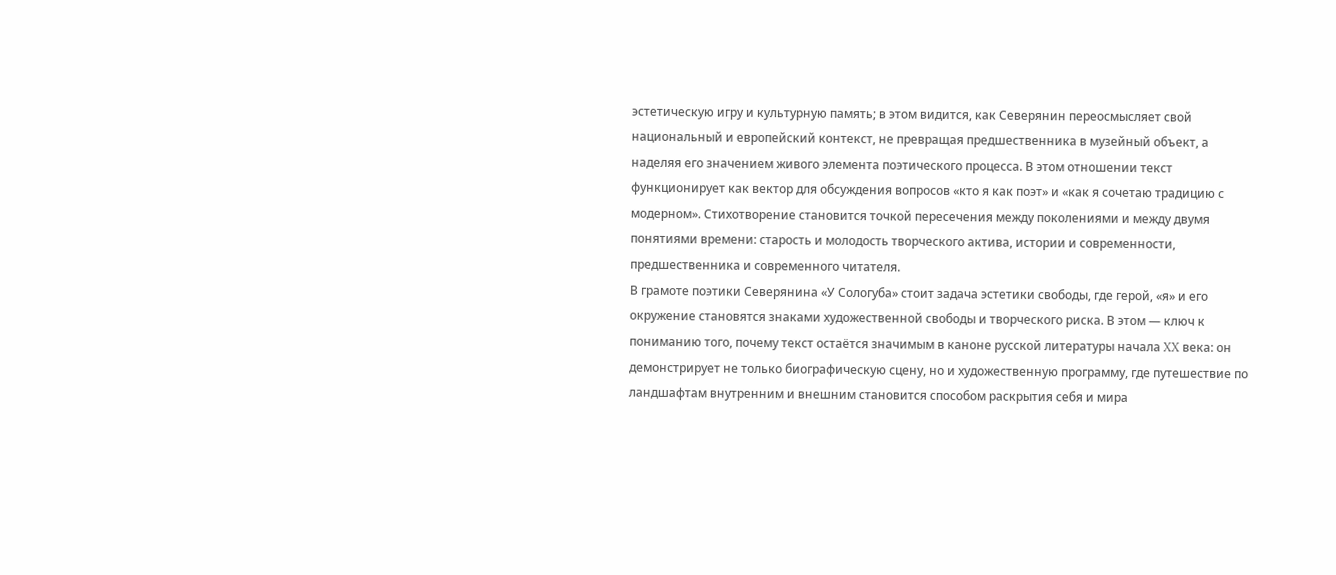эстетическую игру и культурную память; в этом видится, как Северянин переосмысляет свой национальный и европейский контекст, не превращая предшественника в музейный объект, а наделяя его значением живого элемента поэтического процесса. В этом отношении текст функционирует как вектор для обсуждения вопросов «кто я как поэт» и «как я сочетаю традицию с модерном». Стихотворение становится точкой пересечения между поколениями и между двумя понятиями времени: старость и молодость творческого актива, истории и современности, предшественника и современного читателя.
В грамоте поэтики Северянина «У Сологуба» стоит задача эстетики свободы, где герой, «я» и его окружение становятся знаками художественной свободы и творческого риска. В этом — ключ к пониманию того, почему текст остаётся значимым в каноне русской литературы начала XX века: он демонстрирует не только биографическую сцену, но и художественную программу, где путешествие по ландшафтам внутренним и внешним становится способом раскрытия себя и мира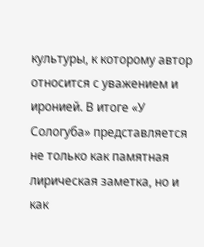культуры, к которому автор относится с уважением и иронией. В итоге «У Сологуба» представляется не только как памятная лирическая заметка, но и как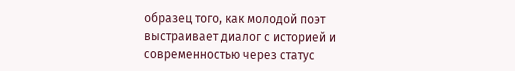образец того, как молодой поэт выстраивает диалог с историей и современностью через статус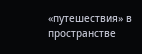«путешествия» в пространстве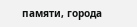памяти, города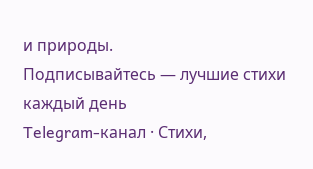и природы.
Подписывайтесь — лучшие стихи каждый день
Telegram-канал · Стихи,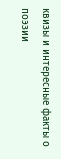квизы и интересные факты о поэзии